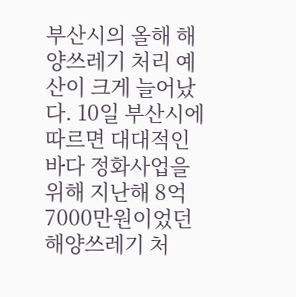부산시의 올해 해양쓰레기 처리 예산이 크게 늘어났다. 10일 부산시에 따르면 대대적인 바다 정화사업을 위해 지난해 8억 7000만원이었던 해양쓰레기 처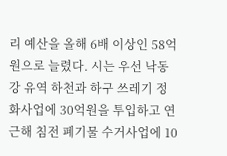리 예산을 올해 6배 이상인 58억원으로 늘렸다. 시는 우선 낙동강 유역 하천과 하구 쓰레기 정화사업에 30억원을 투입하고 연근해 침전 폐기물 수거사업에 10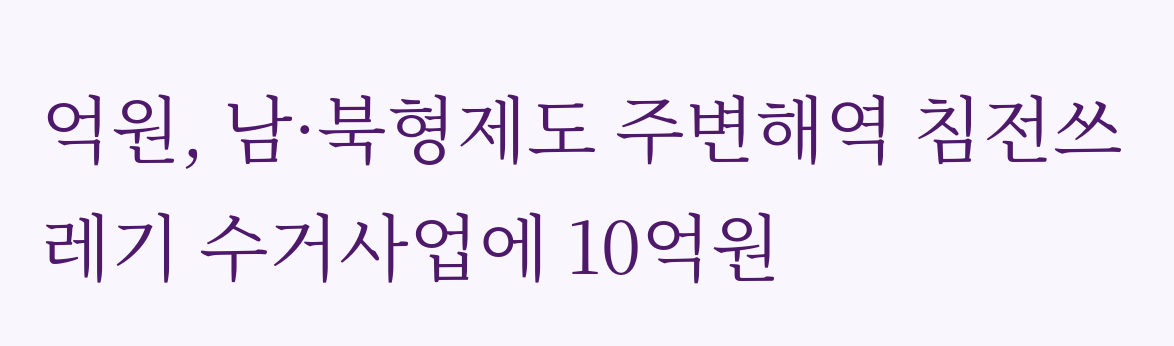억원, 남·북형제도 주변해역 침전쓰레기 수거사업에 10억원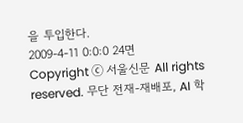을 투입한다.
2009-4-11 0:0:0 24면
Copyright ⓒ 서울신문 All rights reserved. 무단 전재-재배포, AI 학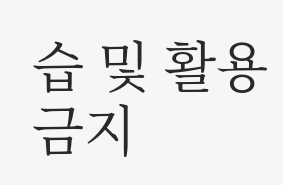습 및 활용 금지